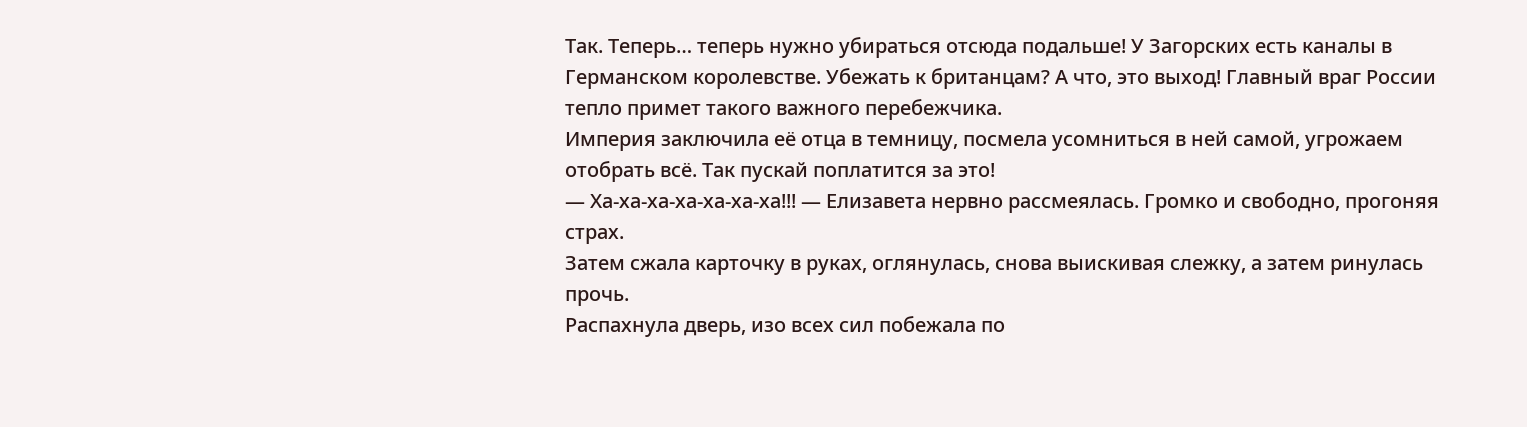Так. Теперь… теперь нужно убираться отсюда подальше! У Загорских есть каналы в Германском королевстве. Убежать к британцам? А что, это выход! Главный враг России тепло примет такого важного перебежчика.
Империя заключила её отца в темницу, посмела усомниться в ней самой, угрожаем отобрать всё. Так пускай поплатится за это!
— Ха-ха-ха-ха-ха-ха-ха!!! — Елизавета нервно рассмеялась. Громко и свободно, прогоняя страх.
Затем сжала карточку в руках, оглянулась, снова выискивая слежку, а затем ринулась прочь.
Распахнула дверь, изо всех сил побежала по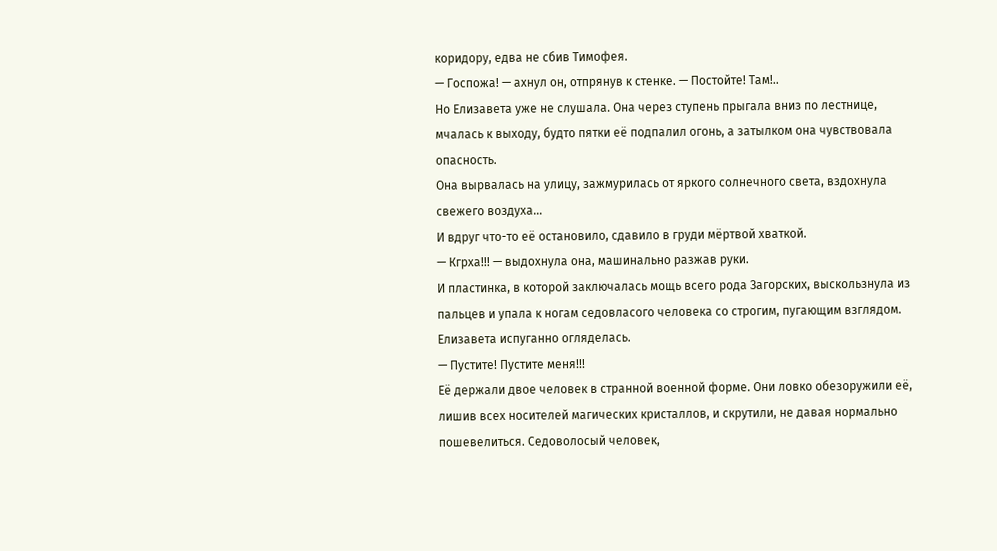коридору, едва не сбив Тимофея.
— Госпожа! — ахнул он, отпрянув к стенке. — Постойте! Там!..
Но Елизавета уже не слушала. Она через ступень прыгала вниз по лестнице, мчалась к выходу, будто пятки её подпалил огонь, а затылком она чувствовала опасность.
Она вырвалась на улицу, зажмурилась от яркого солнечного света, вздохнула свежего воздуха…
И вдруг что-то её остановило, сдавило в груди мёртвой хваткой.
— Кгрха!!! — выдохнула она, машинально разжав руки.
И пластинка, в которой заключалась мощь всего рода Загорских, выскользнула из пальцев и упала к ногам седовласого человека со строгим, пугающим взглядом.
Елизавета испуганно огляделась.
— Пустите! Пустите меня!!!
Её держали двое человек в странной военной форме. Они ловко обезоружили её, лишив всех носителей магических кристаллов, и скрутили, не давая нормально пошевелиться. Седоволосый человек,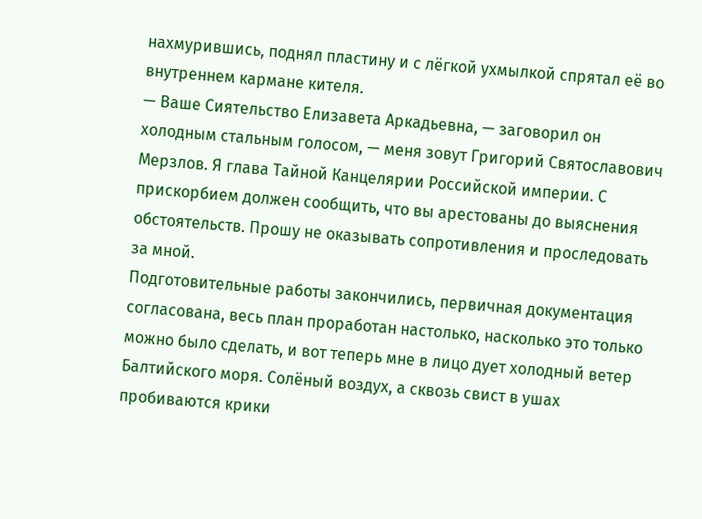нахмурившись, поднял пластину и с лёгкой ухмылкой спрятал её во внутреннем кармане кителя.
— Ваше Сиятельство Елизавета Аркадьевна, — заговорил он холодным стальным голосом, — меня зовут Григорий Святославович Мерзлов. Я глава Тайной Канцелярии Российской империи. С прискорбием должен сообщить, что вы арестованы до выяснения обстоятельств. Прошу не оказывать сопротивления и проследовать за мной.
Подготовительные работы закончились, первичная документация согласована, весь план проработан настолько, насколько это только можно было сделать, и вот теперь мне в лицо дует холодный ветер Балтийского моря. Солёный воздух, а сквозь свист в ушах пробиваются крики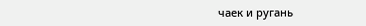чаек и ругань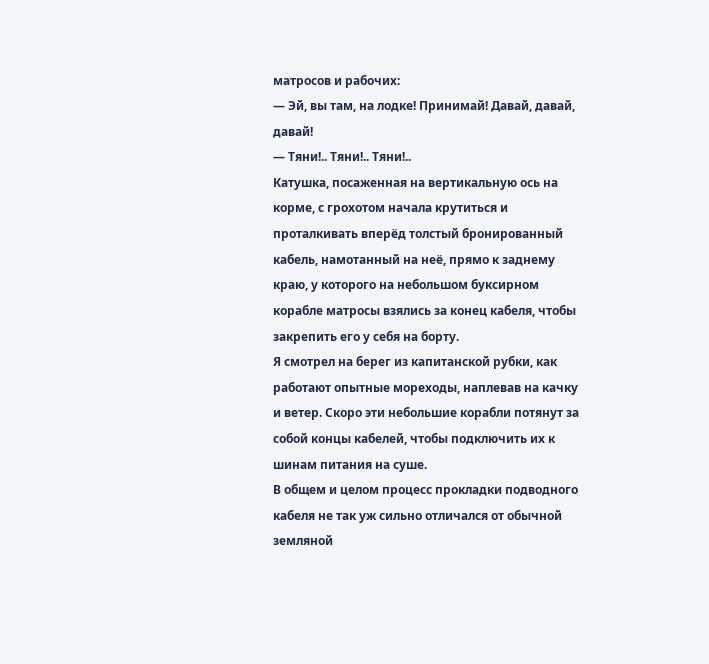матросов и рабочих:
— Эй, вы там, на лодке! Принимай! Давай, давай, давай!
— Тяни!.. Тяни!.. Тяни!..
Катушка, посаженная на вертикальную ось на корме, с грохотом начала крутиться и проталкивать вперёд толстый бронированный кабель, намотанный на неё, прямо к заднему краю, у которого на небольшом буксирном корабле матросы взялись за конец кабеля, чтобы закрепить его у себя на борту.
Я смотрел на берег из капитанской рубки, как работают опытные мореходы, наплевав на качку и ветер. Скоро эти небольшие корабли потянут за собой концы кабелей, чтобы подключить их к шинам питания на суше.
В общем и целом процесс прокладки подводного кабеля не так уж сильно отличался от обычной земляной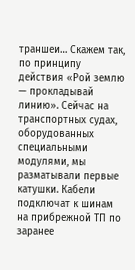траншеи… Скажем так, по принципу действия «Рой землю — прокладывай линию». Сейчас на транспортных судах, оборудованных специальными модулями, мы разматывали первые катушки. Кабели подключат к шинам на прибрежной ТП по заранее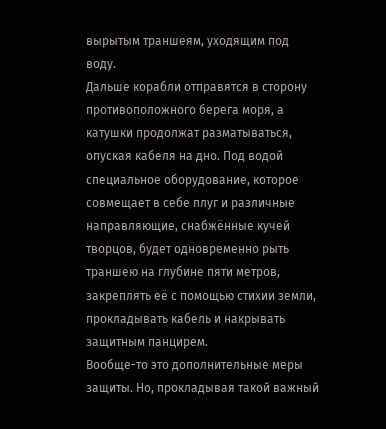вырытым траншеям, уходящим под воду.
Дальше корабли отправятся в сторону противоположного берега моря, а катушки продолжат разматываться, опуская кабеля на дно. Под водой специальное оборудование, которое совмещает в себе плуг и различные направляющие, снабжённые кучей творцов, будет одновременно рыть траншею на глубине пяти метров, закреплять её с помощью стихии земли, прокладывать кабель и накрывать защитным панцирем.
Вообще-то это дополнительные меры защиты. Но, прокладывая такой важный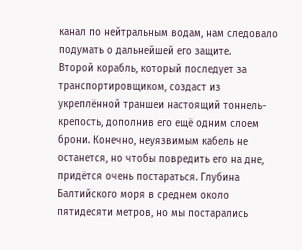канал по нейтральным водам, нам следовало подумать о дальнейшей его защите.
Второй корабль, который последует за транспортировщиком, создаст из укреплённой траншеи настоящий тоннель-крепость, дополнив его ещё одним слоем брони. Конечно, неуязвимым кабель не останется, но чтобы повредить его на дне, придётся очень постараться. Глубина Балтийского моря в среднем около пятидесяти метров, но мы постарались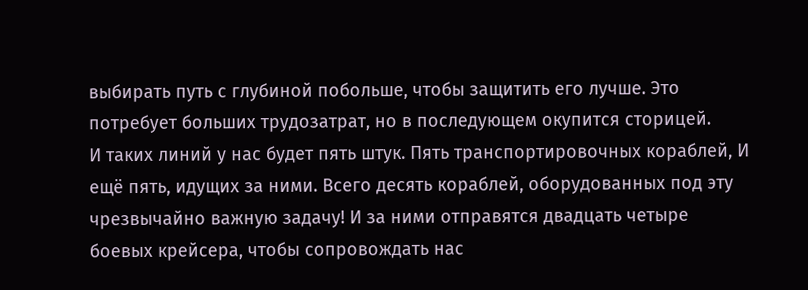выбирать путь с глубиной побольше, чтобы защитить его лучше. Это потребует больших трудозатрат, но в последующем окупится сторицей.
И таких линий у нас будет пять штук. Пять транспортировочных кораблей, И ещё пять, идущих за ними. Всего десять кораблей, оборудованных под эту чрезвычайно важную задачу! И за ними отправятся двадцать четыре боевых крейсера, чтобы сопровождать нас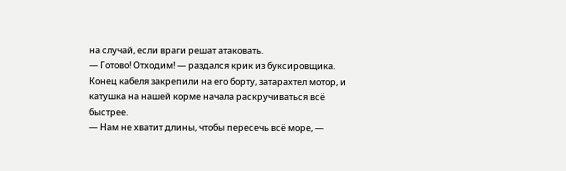на случай, если враги решат атаковать.
— Готово! Отходим! — раздался крик из буксировщика.
Конец кабеля закрепили на его борту, затарахтел мотор, и катушка на нашей корме начала раскручиваться всё быстрее.
— Нам не хватит длины, чтобы пересечь всё море, —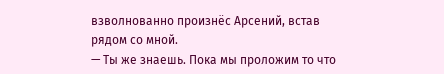взволнованно произнёс Арсений, встав рядом со мной.
— Ты же знаешь. Пока мы проложим то что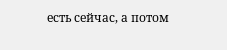есть сейчас, а потом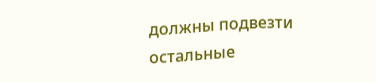должны подвезти остальные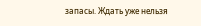запасы. Ждать уже нельзя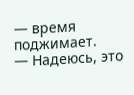— время поджимает.
— Надеюсь, это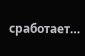сработает…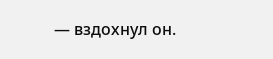— вздохнул он.